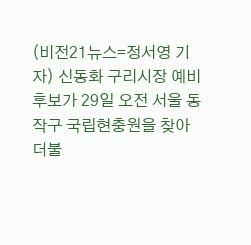(비전21뉴스=정서영 기자) 신동화 구리시장 예비후보가 29일 오전 서울 동작구 국립현충원을 찾아 더불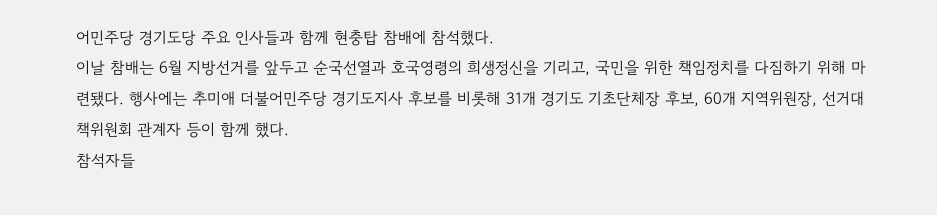어민주당 경기도당 주요 인사들과 함께 현충탑 참배에 참석했다.
이날 참배는 6월 지방선거를 앞두고 순국선열과 호국영령의 희생정신을 기리고, 국민을 위한 책임정치를 다짐하기 위해 마련됐다. 행사에는 추미애 더불어민주당 경기도지사 후보를 비롯해 31개 경기도 기초단체장 후보, 60개 지역위원장, 선거대책위원회 관계자 등이 함께 했다.
참석자들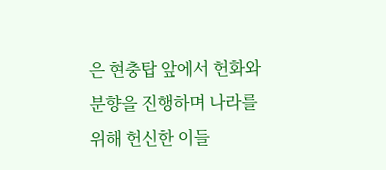은 현충탑 앞에서 헌화와 분향을 진행하며 나라를 위해 헌신한 이들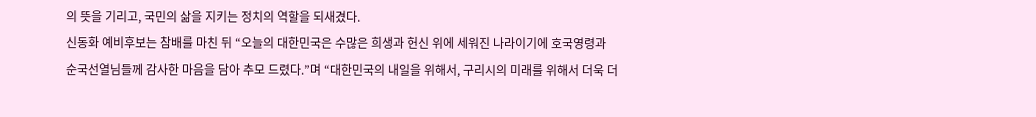의 뜻을 기리고, 국민의 삶을 지키는 정치의 역할을 되새겼다.
신동화 예비후보는 참배를 마친 뒤 “오늘의 대한민국은 수많은 희생과 헌신 위에 세워진 나라이기에 호국영령과 순국선열님들께 감사한 마음을 담아 추모 드렸다.”며 “대한민국의 내일을 위해서, 구리시의 미래를 위해서 더욱 더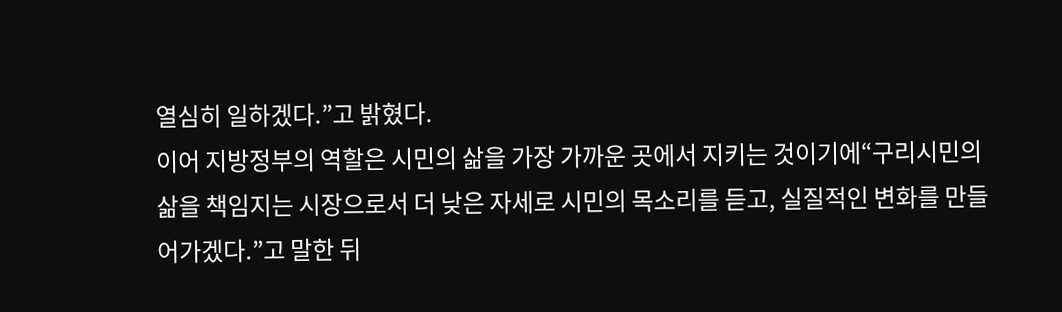열심히 일하겠다.”고 밝혔다.
이어 지방정부의 역할은 시민의 삶을 가장 가까운 곳에서 지키는 것이기에“구리시민의 삶을 책임지는 시장으로서 더 낮은 자세로 시민의 목소리를 듣고, 실질적인 변화를 만들어가겠다.”고 말한 뒤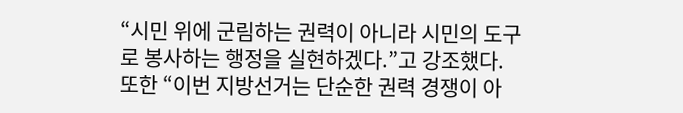“시민 위에 군림하는 권력이 아니라 시민의 도구로 봉사하는 행정을 실현하겠다.”고 강조했다.
또한 “이번 지방선거는 단순한 권력 경쟁이 아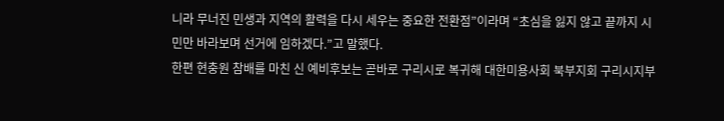니라 무너진 민생과 지역의 활력을 다시 세우는 중요한 전환점”이라며 “초심을 잃지 않고 끝까지 시민만 바라보며 선거에 임하겠다.”고 말했다.
한편 현충원 참배를 마친 신 예비후보는 곧바로 구리시로 복귀해 대한미용사회 북부지회 구리시지부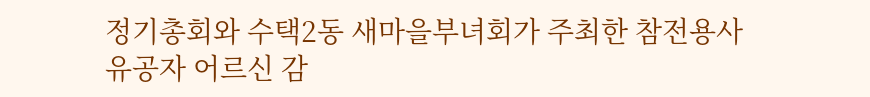정기총회와 수택2동 새마을부녀회가 주최한 참전용사 유공자 어르신 감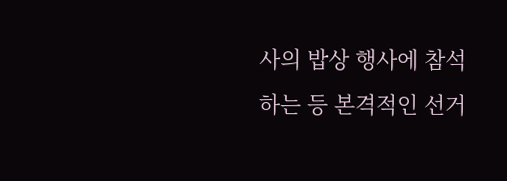사의 밥상 행사에 참석하는 등 본격적인 선거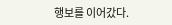행보를 이어갔다.